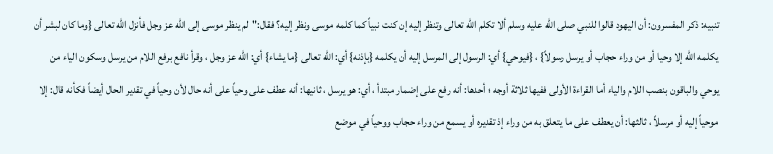تنبيه: ذكر المفسرون: أن اليهود قالوا للنبي صلى الله عليه وسلم ألا تكلم الله تعالى وتنظر إليه إن كنت نبياً كما كلمه موسى ونظر إليه؟ فقال:"لم ينظر موسى إلى الله عز وجل فأنزل الله تعالى {وما كان لبشر أن يكلمه الله إلا وحيا أو من وراء حجاب أو يرسل رسولاً} ، {فيوحي} أي: الرسول إلى المرسل إليه أن يكلمه {بإذنه} أي: الله تعالى {ما يشاء} أي: الله عز وجل ، وقرأ نافع برفع اللام من يرسل وسكون الياء من يوحي والباقون بنصب اللام والياء أما القراءة الأولى ففيها ثلاثة أوجه ؛ أحدها: أنه رفع على إضمار مبتدأ ، أي: هو يرسل ، ثانيها: أنه عطف على وحياً على أنه حال لأن وحياً في تقدير الحال أيضاً فكأنه قال: إلا موحياً إليه أو مرسلاً ، ثالثها: أن يعطف على ما يتعلق به من وراء إذ تقديره أو يسمع من وراء حجاب ووحياً في موضع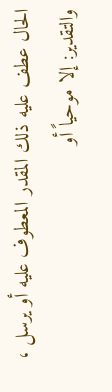الحال عطف عليه ذلك المقدر المعطوف عليه أو يرسل ، والتقدير: إلا موحياً أو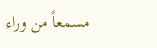مسمعاً من وراء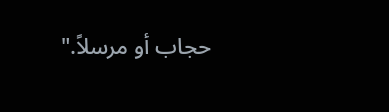حجاب أو مرسلاً."